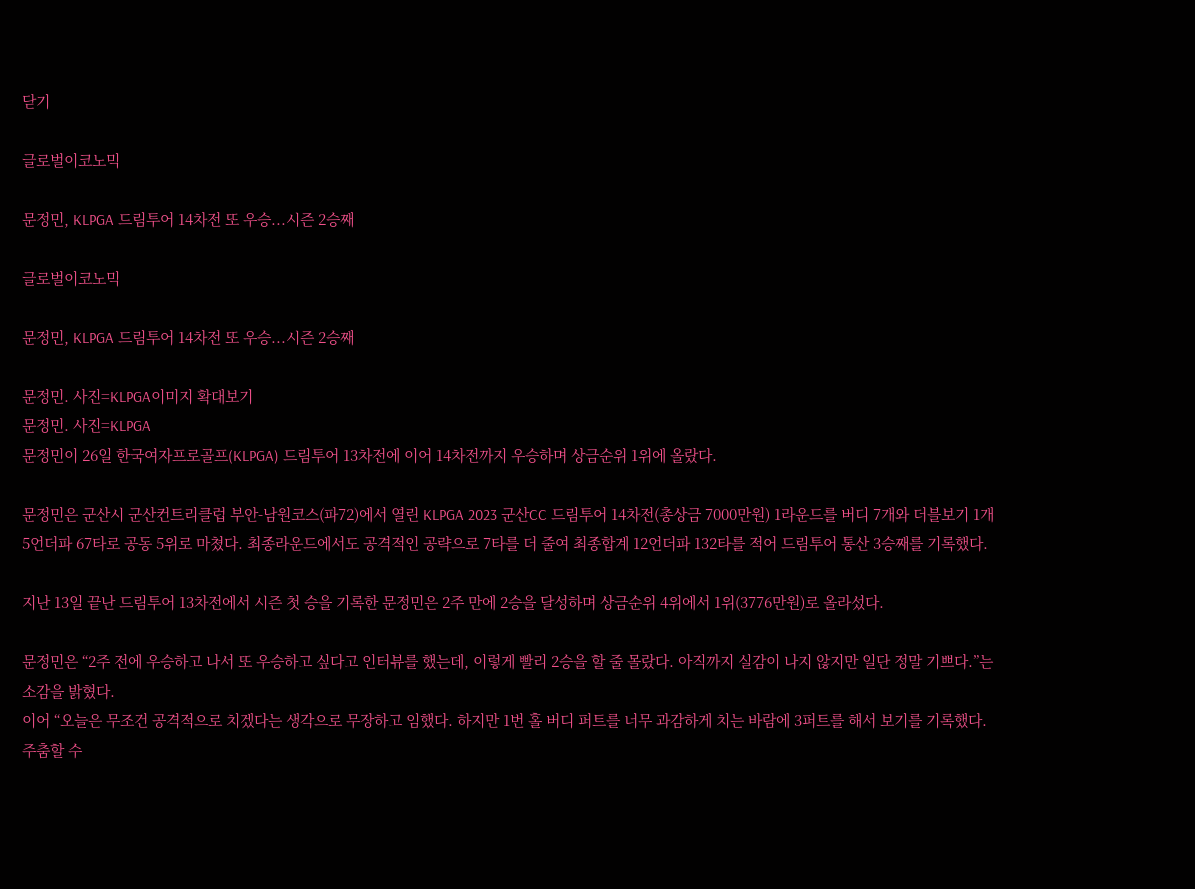닫기

글로벌이코노믹

문정민, KLPGA 드림투어 14차전 또 우승...시즌 2승째

글로벌이코노믹

문정민, KLPGA 드림투어 14차전 또 우승...시즌 2승째

문정민. 사진=KLPGA이미지 확대보기
문정민. 사진=KLPGA
문정민이 26일 한국여자프로골프(KLPGA) 드림투어 13차전에 이어 14차전까지 우승하며 상금순위 1위에 올랐다.

문정민은 군산시 군산컨트리클럽 부안-남원코스(파72)에서 열린 KLPGA 2023 군산CC 드림투어 14차전(총상금 7000만원) 1라운드를 버디 7개와 더블보기 1개 5언더파 67타로 공동 5위로 마쳤다. 최종라운드에서도 공격적인 공략으로 7타를 더 줄여 최종합계 12언더파 132타를 적어 드림투어 통산 3승째를 기록했다.

지난 13일 끝난 드림투어 13차전에서 시즌 첫 승을 기록한 문정민은 2주 만에 2승을 달성하며 상금순위 4위에서 1위(3776만원)로 올라섰다.

문정민은 “2주 전에 우승하고 나서 또 우승하고 싶다고 인터뷰를 했는데, 이렇게 빨리 2승을 할 줄 몰랐다. 아직까지 실감이 나지 않지만 일단 정말 기쁘다.”는 소감을 밝혔다.
이어 “오늘은 무조건 공격적으로 치겠다는 생각으로 무장하고 임했다. 하지만 1번 홀 버디 퍼트를 너무 과감하게 치는 바람에 3퍼트를 해서 보기를 기록했다. 주춤할 수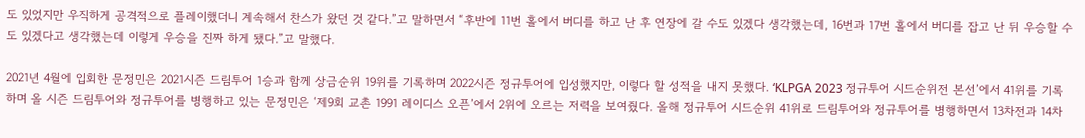도 있었지만 우직하게 공격적으로 플레이했더니 계속해서 찬스가 왔던 것 같다.”고 말하면서 “후반에 11번 홀에서 버디를 하고 난 후 연장에 갈 수도 있겠다 생각했는데, 16번과 17번 홀에서 버디를 잡고 난 뒤 우승할 수도 있겠다고 생각했는데 이렇게 우승을 진짜 하게 됐다.”고 말했다.

2021년 4월에 입회한 문정민은 2021시즌 드림투어 1승과 함께 상금순위 19위를 기록하며 2022시즌 정규투어에 입성했지만, 이렇다 할 성적을 내지 못했다. ‘KLPGA 2023 정규투어 시드순위전 본선’에서 41위를 기록하며 올 시즌 드림투어와 정규투어를 병행하고 있는 문정민은 ‘제9회 교촌 1991 레이디스 오픈’에서 2위에 오르는 저력을 보여줬다. 올해 정규투어 시드순위 41위로 드림투어와 정규투어를 병행하면서 13차전과 14차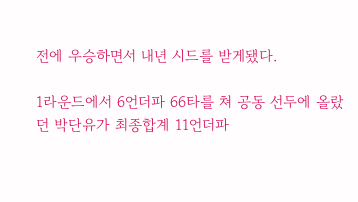전에 우승하면서 내년 시드를 받게됐다.

1라운드에서 6언더파 66타를 쳐 공동 선두에 올랐던 박단유가 최종합계 11언더파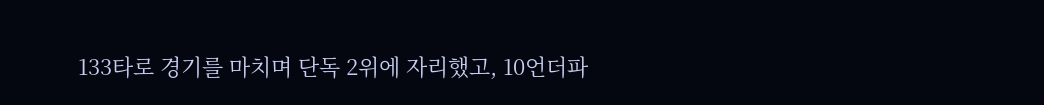133타로 경기를 마치며 단독 2위에 자리했고, 10언더파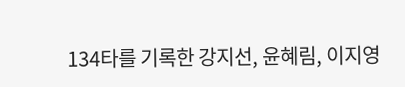134타를 기록한 강지선, 윤혜림, 이지영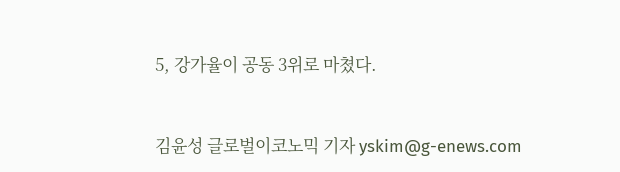5, 강가율이 공동 3위로 마쳤다.


김윤성 글로벌이코노믹 기자 yskim@g-enews.com